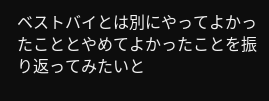ベストバイとは別にやってよかったこととやめてよかったことを振り返ってみたいと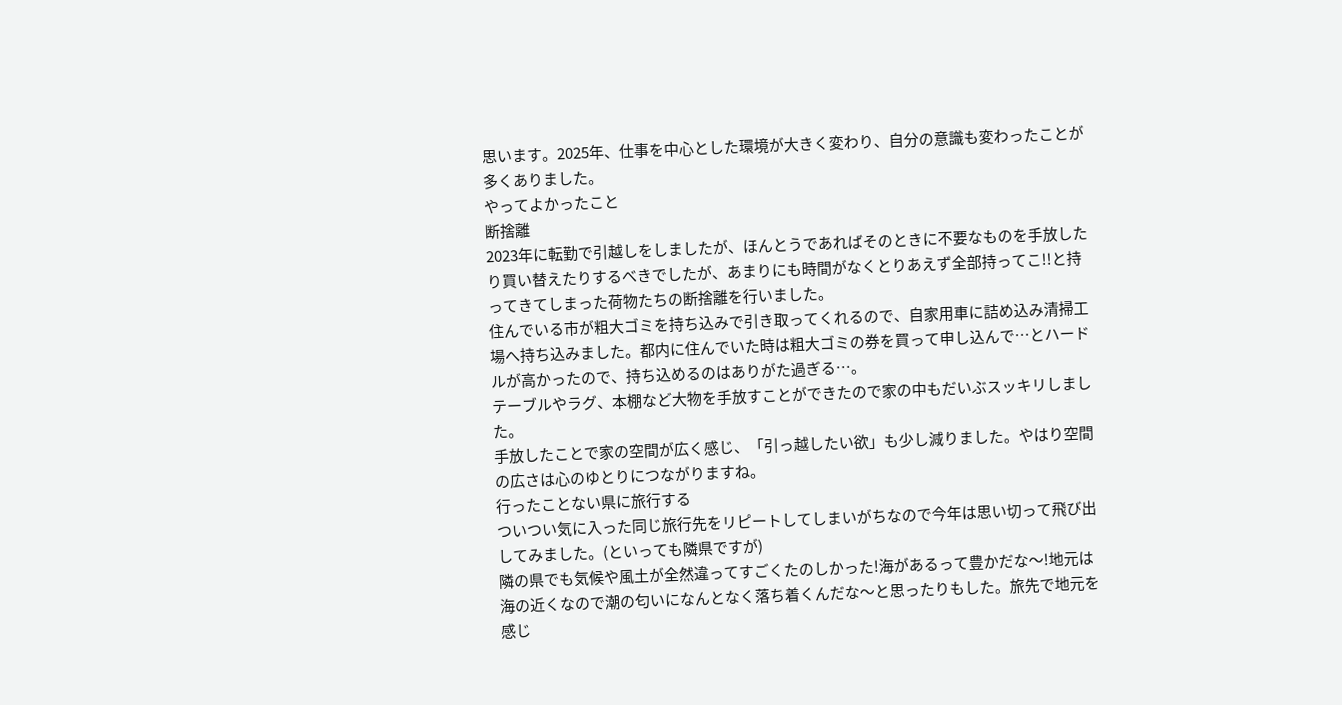思います。2025年、仕事を中心とした環境が大きく変わり、自分の意識も変わったことが多くありました。
やってよかったこと
断捨離
2023年に転勤で引越しをしましたが、ほんとうであればそのときに不要なものを手放したり買い替えたりするべきでしたが、あまりにも時間がなくとりあえず全部持ってこ!!と持ってきてしまった荷物たちの断捨離を行いました。
住んでいる市が粗大ゴミを持ち込みで引き取ってくれるので、自家用車に詰め込み清掃工場へ持ち込みました。都内に住んでいた時は粗大ゴミの券を買って申し込んで…とハードルが高かったので、持ち込めるのはありがた過ぎる…。
テーブルやラグ、本棚など大物を手放すことができたので家の中もだいぶスッキリしました。
手放したことで家の空間が広く感じ、「引っ越したい欲」も少し減りました。やはり空間の広さは心のゆとりにつながりますね。
行ったことない県に旅行する
ついつい気に入った同じ旅行先をリピートしてしまいがちなので今年は思い切って飛び出してみました。(といっても隣県ですが)
隣の県でも気候や風土が全然違ってすごくたのしかった!海があるって豊かだな〜!地元は海の近くなので潮の匂いになんとなく落ち着くんだな〜と思ったりもした。旅先で地元を感じ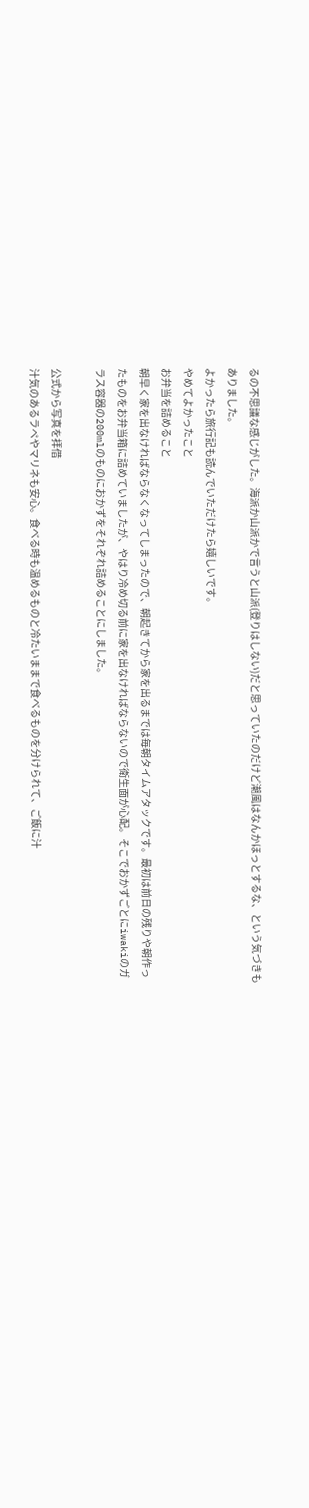るの不思議な感じがした。海派か山派かで言うと山派(登りはしない)だと思っていたのだけど潮風はなんかほっとするな、という気づきもありました。
よかったら旅行記も読んでいただけたら嬉しいです。
やめてよかったこと
お弁当を詰めること
朝早く家を出なければならなくなってしまったので、朝起きてから家を出るまでは毎朝タイムアタックです。最初は前日の残りや朝作ったものをお弁当箱に詰めていましたが、やはり冷め切る前に家を出なければならないので衛生面が心配。そこでおかずごとにiwakiのガラス容器の200mlのものにおかずをそれぞれ詰めることにしました。

公式から写真を拝借
汁気のあるラペやマリネも安心。食べる時も温めるものと冷たいままで食べるものを分けられて、ご飯に汁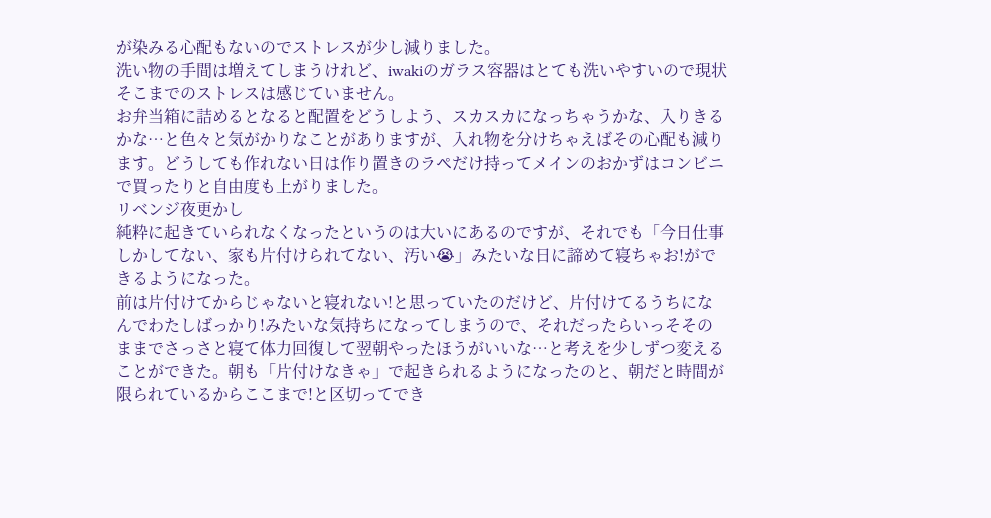が染みる心配もないのでストレスが少し減りました。
洗い物の手間は増えてしまうけれど、iwakiのガラス容器はとても洗いやすいので現状そこまでのストレスは感じていません。
お弁当箱に詰めるとなると配置をどうしよう、スカスカになっちゃうかな、入りきるかな…と色々と気がかりなことがありますが、入れ物を分けちゃえばその心配も減ります。どうしても作れない日は作り置きのラペだけ持ってメインのおかずはコンビニで買ったりと自由度も上がりました。
リベンジ夜更かし
純粋に起きていられなくなったというのは大いにあるのですが、それでも「今日仕事しかしてない、家も片付けられてない、汚い😭」みたいな日に諦めて寝ちゃお!ができるようになった。
前は片付けてからじゃないと寝れない!と思っていたのだけど、片付けてるうちになんでわたしばっかり!みたいな気持ちになってしまうので、それだったらいっそそのままでさっさと寝て体力回復して翌朝やったほうがいいな…と考えを少しずつ変えることができた。朝も「片付けなきゃ」で起きられるようになったのと、朝だと時間が限られているからここまで!と区切ってでき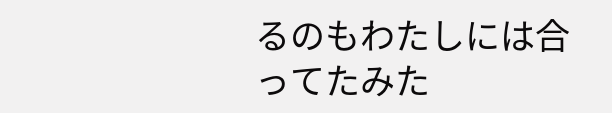るのもわたしには合ってたみた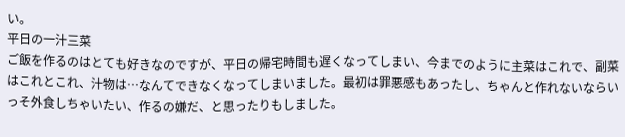い。
平日の一汁三菜
ご飯を作るのはとても好きなのですが、平日の帰宅時間も遅くなってしまい、今までのように主菜はこれで、副菜はこれとこれ、汁物は…なんてできなくなってしまいました。最初は罪悪感もあったし、ちゃんと作れないならいっそ外食しちゃいたい、作るの嫌だ、と思ったりもしました。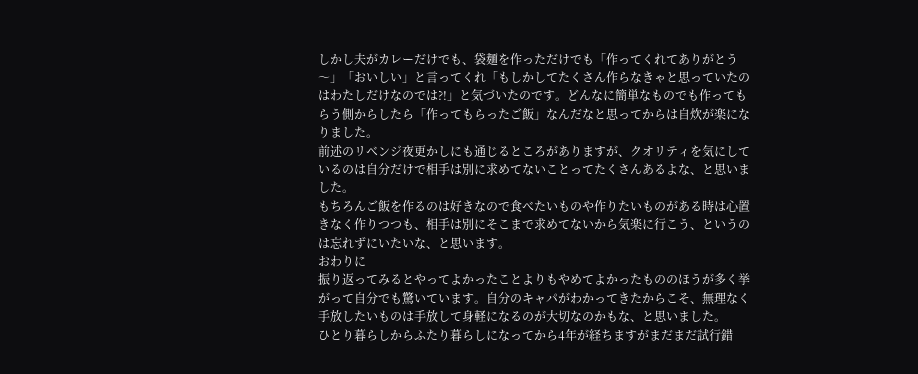しかし夫がカレーだけでも、袋麺を作っただけでも「作ってくれてありがとう〜」「おいしい」と言ってくれ「もしかしてたくさん作らなきゃと思っていたのはわたしだけなのでは?!」と気づいたのです。どんなに簡単なものでも作ってもらう側からしたら「作ってもらったご飯」なんだなと思ってからは自炊が楽になりました。
前述のリベンジ夜更かしにも通じるところがありますが、クオリティを気にしているのは自分だけで相手は別に求めてないことってたくさんあるよな、と思いました。
もちろんご飯を作るのは好きなので食べたいものや作りたいものがある時は心置きなく作りつつも、相手は別にそこまで求めてないから気楽に行こう、というのは忘れずにいたいな、と思います。
おわりに
振り返ってみるとやってよかったことよりもやめてよかったもののほうが多く挙がって自分でも驚いています。自分のキャパがわかってきたからこそ、無理なく手放したいものは手放して身軽になるのが大切なのかもな、と思いました。
ひとり暮らしからふたり暮らしになってから4年が経ちますがまだまだ試行錯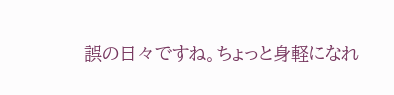誤の日々ですね。ちょっと身軽になれ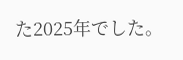た2025年でした。